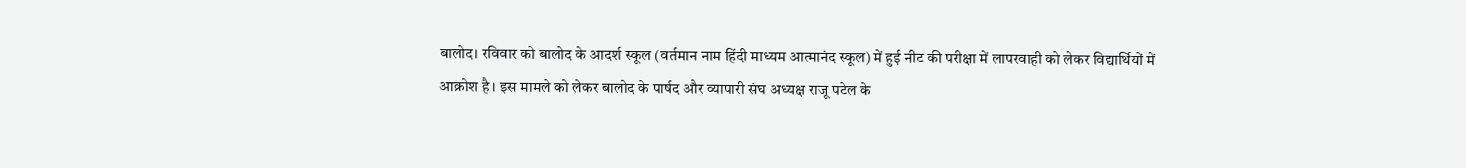बालोद। रविवार को बालोद के आदर्श स्कूल (वर्तमान नाम हिंदी माध्यम आत्मानंद स्कूल) में हुई नीट की परीक्षा में लापरवाही को लेकर विद्यार्थियों में आक्रोश है। इस मामले को लेकर बालोद के पार्षद और व्यापारी संघ अध्यक्ष राजू पटेल के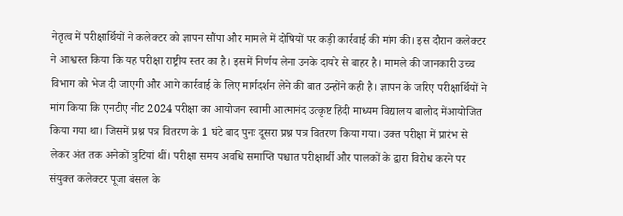नेतृत्व में परीक्षार्थियों ने कलेक्टर को ज्ञापन सौंपा और मामले में दोषियों पर कड़ी कार्रवाई की मांग की। इस दौरान कलेक्टर ने आश्वस्त किया कि यह परीक्षा राष्ट्रीय स्तर का है। इसमें निर्णय लेना उनके दायरे से बाहर है। मामले की जानकारी उच्च विभाग को भेज दी जाएगी और आगे कार्रवाई के लिए मार्गदर्शन लेने की बात उन्होंने कही है। ज्ञापन के जरिए परीक्षार्थियों ने मांग किया कि एनटीए नीट 2024 परीक्षा का आयोजन स्वामी आत्मानंद उत्कृष्ट हिंदी माध्यम विद्यालय बालोद मेंआयोजित किया गया था। जिसमें प्रश्न पत्र वितरण के 1 घंटे बाद पुनः दूसरा प्रश्न पत्र वितरण किया गया। उक्त परीक्षा में प्रारंभ से लेकर अंत तक अनेकों त्रुटियां थीं। परीक्षा समय अवधि समाप्ति पश्चात परीक्षार्थी और पालकों के द्वारा विरोध करने पर संयुक्त कलेक्टर पूजा बंसल के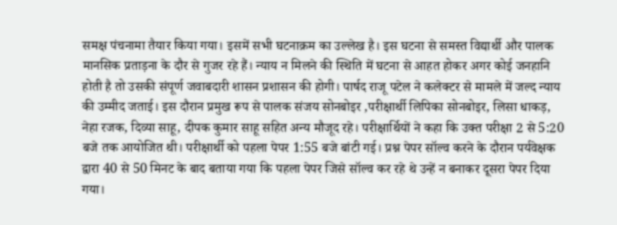समक्ष पंचनामा तैयार किया गया। इसमें सभी घटनाक्रम का उल्लेख है। इस घटना से समस्त विद्यार्थी और पालक मानसिक प्रताड़ना के दौर से गुजर रहे हैं। न्याय न मिलने की स्थिति में घटना से आहत होकर अगर कोई जनहानि होती है तो उसकी संपूर्ण जवाबदारी शासन प्रशासन की होगी। पार्षद राजू पटेल ने कलेक्टर से मामले में जल्द न्याय की उम्मीद जताई। इस दौरान प्रमुख रूप से पालक संजय सोनबोइर ,परीक्षार्थी लिपिका सोनबोइर, लिसा धाकड़, नेहा रजक, दिव्या साहू, दीपक कुमार साहू सहित अन्य मौजूद रहे। परीक्षार्थियों ने कहा कि उक्त परीक्षा 2 से 5:20 बजे तक आयोजित थी। परीक्षार्थी को पहला पेपर 1:55 बजे बांटी गई। प्रश्न पेपर सॉल्व करने के दौरान पर्यवेक्षक द्वारा 40 से 50 मिनट के बाद बताया गया कि पहला पेपर जिसे सॉल्व कर रहे थे उन्हें न बनाकर दूसरा पेपर दिया गया।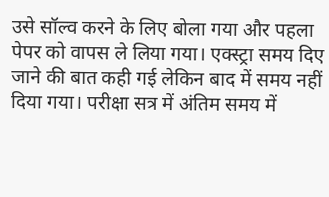उसे सॉल्व करने के लिए बोला गया और पहला पेपर को वापस ले लिया गया। एक्स्ट्रा समय दिए जाने की बात कही गई लेकिन बाद में समय नहीं दिया गया। परीक्षा सत्र में अंतिम समय में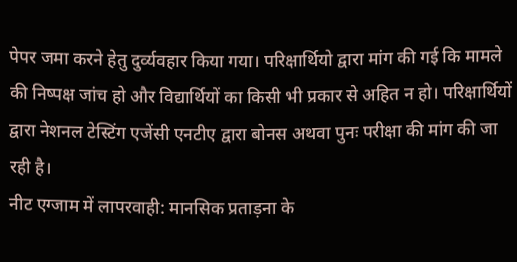पेपर जमा करने हेतु दुर्व्यवहार किया गया। परिक्षार्थियो द्वारा मांग की गई कि मामले की निष्पक्ष जांच हो और विद्यार्थियों का किसी भी प्रकार से अहित न हो। परिक्षार्थियों द्वारा नेशनल टेस्टिंग एजेंसी एनटीए द्वारा बोनस अथवा पुनः परीक्षा की मांग की जा रही है।
नीट एग्जाम में लापरवाही: मानसिक प्रताड़ना के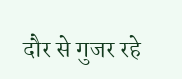दौर से गुजर रहे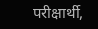परीक्षार्थी,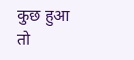कुछ हुआ तो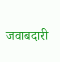जवाबदारी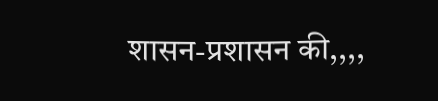शासन-प्रशासन की,,,,